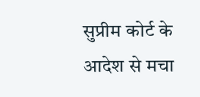सुप्रीम कोर्ट के आदेश से मचा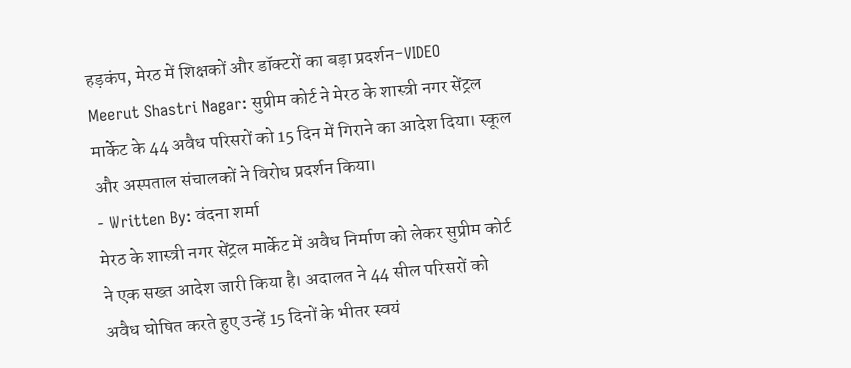हड़कंप, मेरठ में शिक्षकों और डॉक्टरों का बड़ा प्रदर्शन-VIDEO
Meerut Shastri Nagar: सुप्रीम कोर्ट ने मेरठ के शास्त्री नगर सेंट्रल मार्केट के 44 अवैध परिसरों को 15 दिन में गिराने का आदेश दिया। स्कूल और अस्पताल संचालकों ने विरोध प्रदर्शन किया।
- Written By: वंदना शर्मा
मेरठ के शास्त्री नगर सेंट्रल मार्केट में अवैध निर्माण को लेकर सुप्रीम कोर्ट ने एक सख्त आदेश जारी किया है। अदालत ने 44 सील परिसरों को अवैध घोषित करते हुए उन्हें 15 दिनों के भीतर स्वयं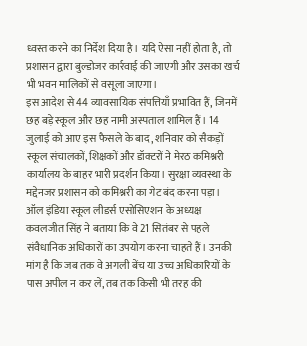ध्वस्त करने का निर्देश दिया है। यदि ऐसा नहीं होता है, तो प्रशासन द्वारा बुल्डोजर कार्रवाई की जाएगी और उसका खर्च भी भवन मालिकों से वसूला जाएगा।
इस आदेश से 44 व्यावसायिक संपत्तियाँ प्रभावित हैं, जिनमें छह बड़े स्कूल और छह नामी अस्पताल शामिल हैं। 14 जुलाई को आए इस फैसले के बाद, शनिवार को सैकड़ों स्कूल संचालकों, शिक्षकों और डॉक्टरों ने मेरठ कमिश्नरी कार्यालय के बाहर भारी प्रदर्शन किया। सुरक्षा व्यवस्था के मद्देनजर प्रशासन को कमिश्नरी का गेट बंद करना पड़ा।
ऑल इंडिया स्कूल लीडर्स एसोसिएशन के अध्यक्ष कवलजीत सिंह ने बताया कि वे 21 सितंबर से पहले संवैधानिक अधिकारों का उपयोग करना चाहते हैं। उनकी मांग है कि जब तक वे अगली बेंच या उच्च अधिकारियों के पास अपील न कर लें, तब तक किसी भी तरह की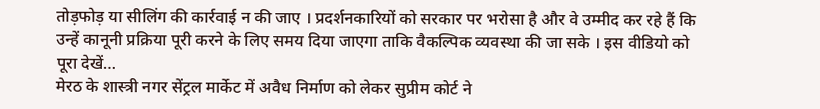तोड़फोड़ या सीलिंग की कार्रवाई न की जाए । प्रदर्शनकारियों को सरकार पर भरोसा है और वे उम्मीद कर रहे हैं कि उन्हें कानूनी प्रक्रिया पूरी करने के लिए समय दिया जाएगा ताकि वैकल्पिक व्यवस्था की जा सके । इस वीडियो को पूरा देखें…
मेरठ के शास्त्री नगर सेंट्रल मार्केट में अवैध निर्माण को लेकर सुप्रीम कोर्ट ने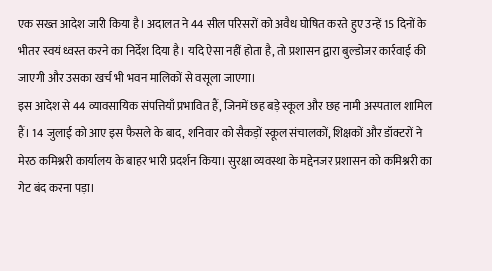एक सख्त आदेश जारी किया है। अदालत ने 44 सील परिसरों को अवैध घोषित करते हुए उन्हें 15 दिनों के भीतर स्वयं ध्वस्त करने का निर्देश दिया है। यदि ऐसा नहीं होता है, तो प्रशासन द्वारा बुल्डोजर कार्रवाई की जाएगी और उसका खर्च भी भवन मालिकों से वसूला जाएगा।
इस आदेश से 44 व्यावसायिक संपत्तियाँ प्रभावित हैं, जिनमें छह बड़े स्कूल और छह नामी अस्पताल शामिल हैं। 14 जुलाई को आए इस फैसले के बाद, शनिवार को सैकड़ों स्कूल संचालकों, शिक्षकों और डॉक्टरों ने मेरठ कमिश्नरी कार्यालय के बाहर भारी प्रदर्शन किया। सुरक्षा व्यवस्था के मद्देनजर प्रशासन को कमिश्नरी का गेट बंद करना पड़ा।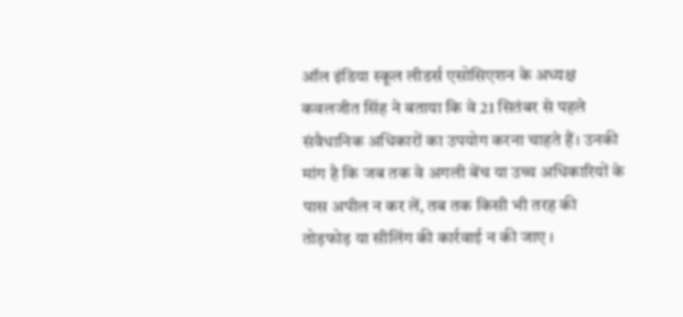ऑल इंडिया स्कूल लीडर्स एसोसिएशन के अध्यक्ष कवलजीत सिंह ने बताया कि वे 21 सितंबर से पहले संवैधानिक अधिकारों का उपयोग करना चाहते हैं। उनकी मांग है कि जब तक वे अगली बेंच या उच्च अधिकारियों के पास अपील न कर लें, तब तक किसी भी तरह की तोड़फोड़ या सीलिंग की कार्रवाई न की जाए ।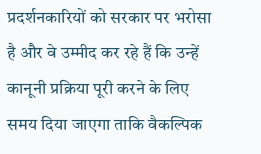प्रदर्शनकारियों को सरकार पर भरोसा है और वे उम्मीद कर रहे हैं कि उन्हें कानूनी प्रक्रिया पूरी करने के लिए समय दिया जाएगा ताकि वैकल्पिक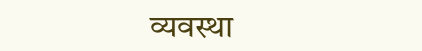व्यवस्था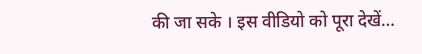की जा सके । इस वीडियो को पूरा देखें…